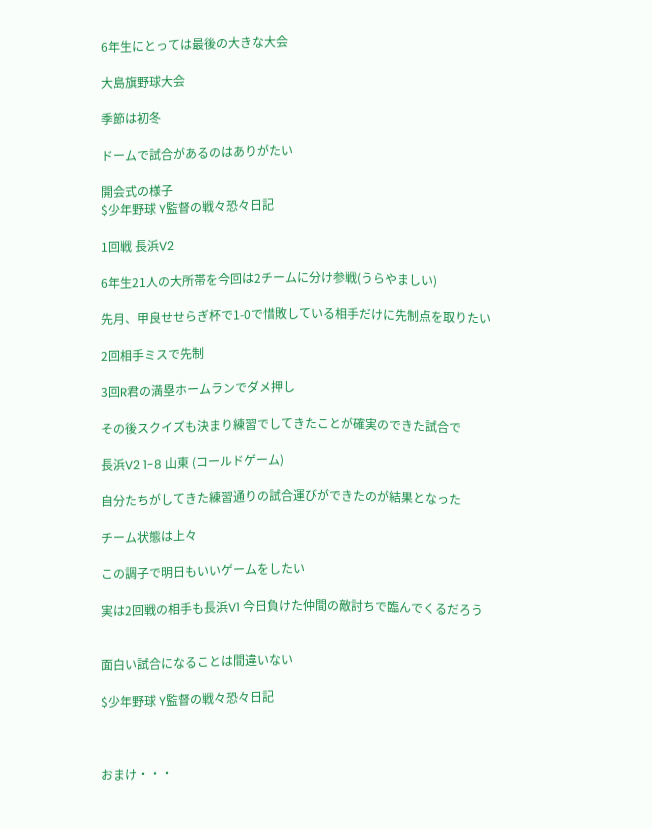6年生にとっては最後の大きな大会

大島旗野球大会

季節は初冬

ドームで試合があるのはありがたい

開会式の様子
$少年野球 Y監督の戦々恐々日記

1回戦 長浜V2

6年生21人の大所帯を今回は2チームに分け参戦(うらやましい)

先月、甲良せせらぎ杯で1-0で惜敗している相手だけに先制点を取りたい

2回相手ミスで先制

3回R君の満塁ホームランでダメ押し

その後スクイズも決まり練習でしてきたことが確実のできた試合で

長浜V2 1-8 山東 (コールドゲーム)

自分たちがしてきた練習通りの試合運びができたのが結果となった

チーム状態は上々

この調子で明日もいいゲームをしたい

実は2回戦の相手も長浜V1 今日負けた仲間の敵討ちで臨んでくるだろう


面白い試合になることは間違いない

$少年野球 Y監督の戦々恐々日記



おまけ・・・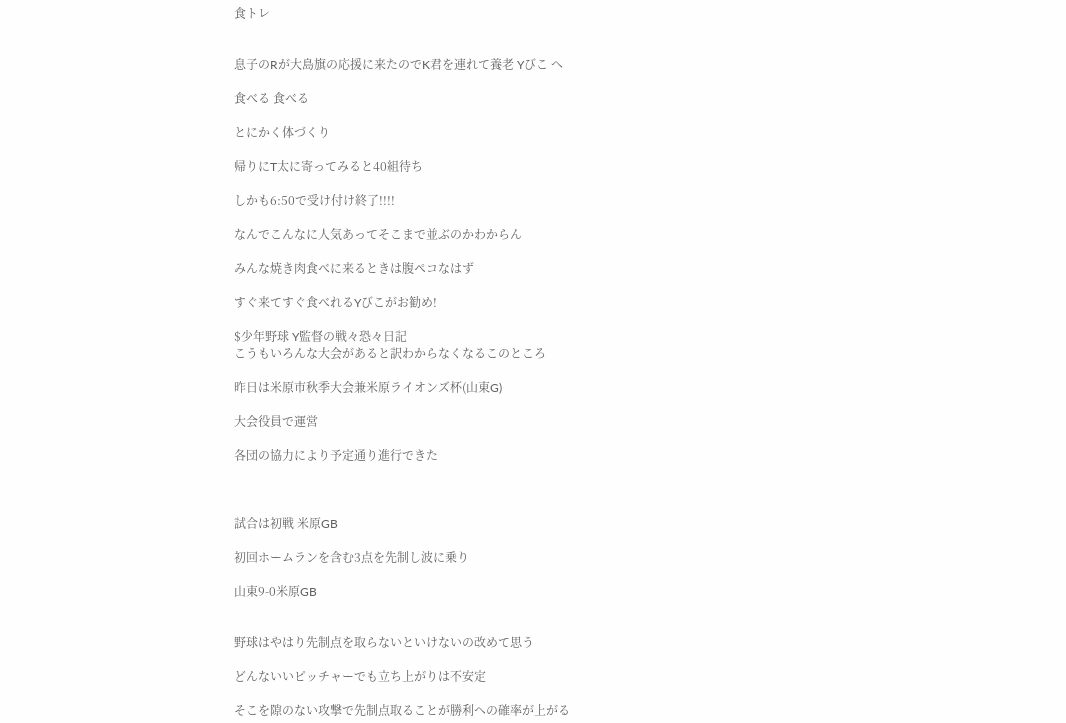食トレ


息子のRが大島旗の応援に来たのでK君を連れて養老 Yびこ へ

食べる 食べる

とにかく体づくり

帰りにT太に寄ってみると40組待ち

しかも6:50で受け付け終了!!!!

なんでこんなに人気あってそこまで並ぶのかわからん

みんな焼き肉食べに来るときは腹ペコなはず

すぐ来てすぐ食べれるYびこがお勧め!

$少年野球 Y監督の戦々恐々日記
こうもいろんな大会があると訳わからなくなるこのところ

昨日は米原市秋季大会兼米原ライオンズ杯(山東G)

大会役員で運営

各団の協力により予定通り進行できた



試合は初戦 米原GB

初回ホームランを含む3点を先制し波に乗り

山東9-0米原GB


野球はやはり先制点を取らないといけないの改めて思う

どんないいピッチャーでも立ち上がりは不安定

そこを隙のない攻撃で先制点取ることが勝利への確率が上がる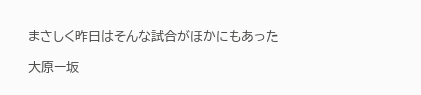まさしく昨日はそんな試合がほかにもあった

大原ー坂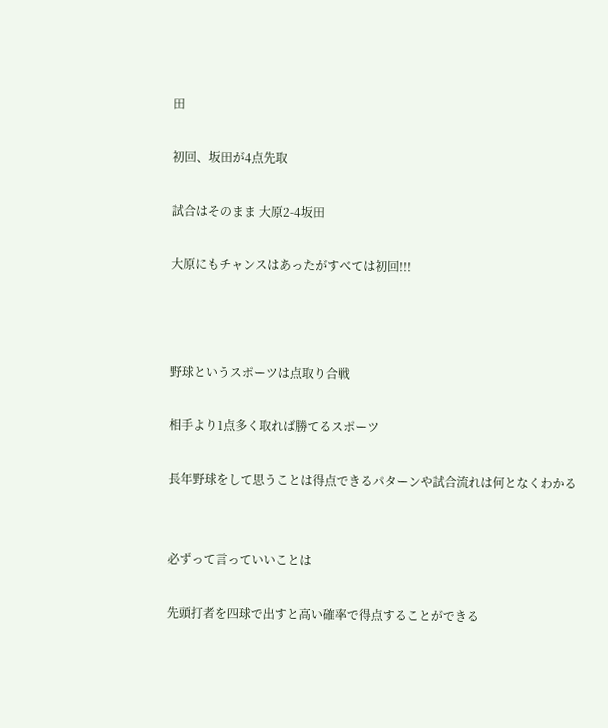田

初回、坂田が4点先取

試合はそのまま 大原2-4坂田

大原にもチャンスはあったがすべては初回!!!



野球というスポーツは点取り合戦

相手より1点多く取れば勝てるスポーツ

長年野球をして思うことは得点できるパターンや試合流れは何となくわかる


必ずって言っていいことは

先頭打者を四球で出すと高い確率で得点することができる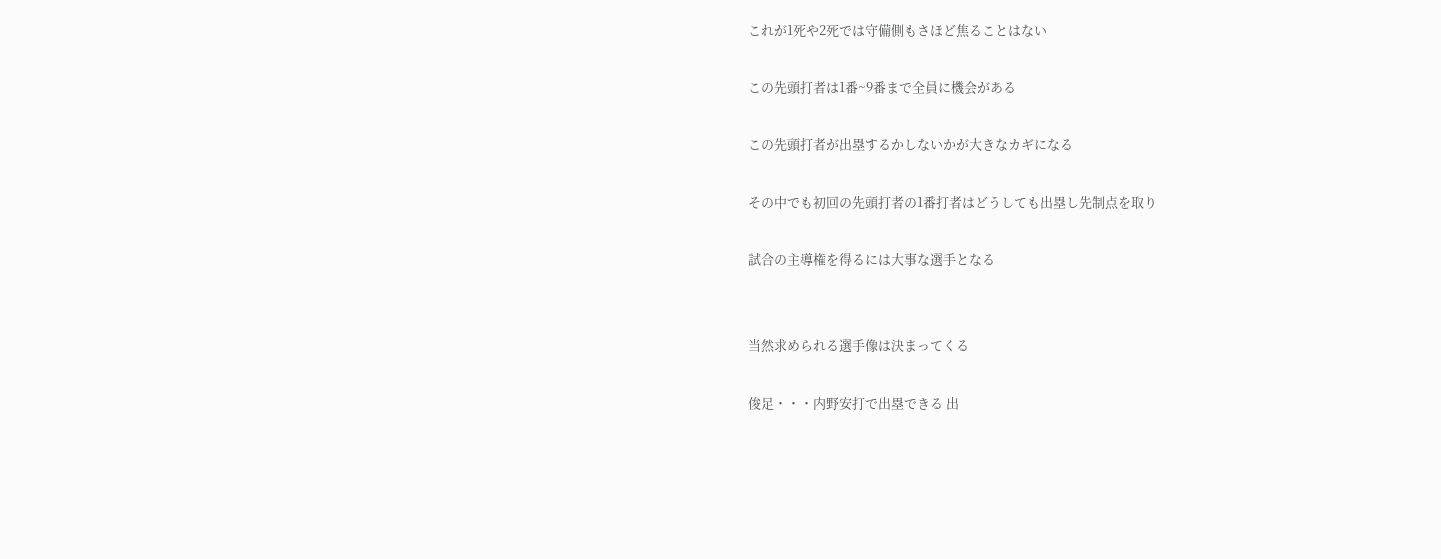これが1死や2死では守備側もさほど焦ることはない

この先頭打者は1番~9番まで全員に機会がある

この先頭打者が出塁するかしないかが大きなカギになる

その中でも初回の先頭打者の1番打者はどうしても出塁し先制点を取り

試合の主導権を得るには大事な選手となる


当然求められる選手像は決まってくる

俊足・・・内野安打で出塁できる 出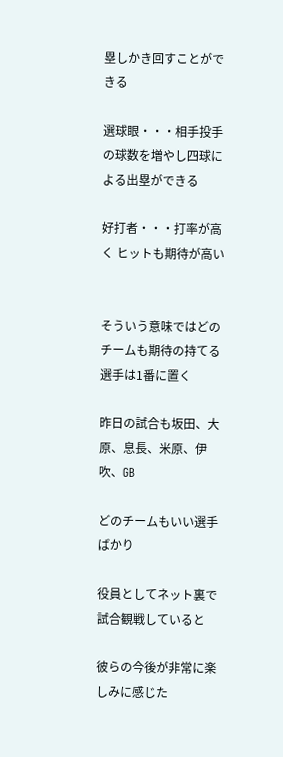塁しかき回すことができる

選球眼・・・相手投手の球数を増やし四球による出塁ができる

好打者・・・打率が高く ヒットも期待が高い


そういう意味ではどのチームも期待の持てる選手は1番に置く

昨日の試合も坂田、大原、息長、米原、伊吹、GB

どのチームもいい選手ばかり

役員としてネット裏で試合観戦していると

彼らの今後が非常に楽しみに感じた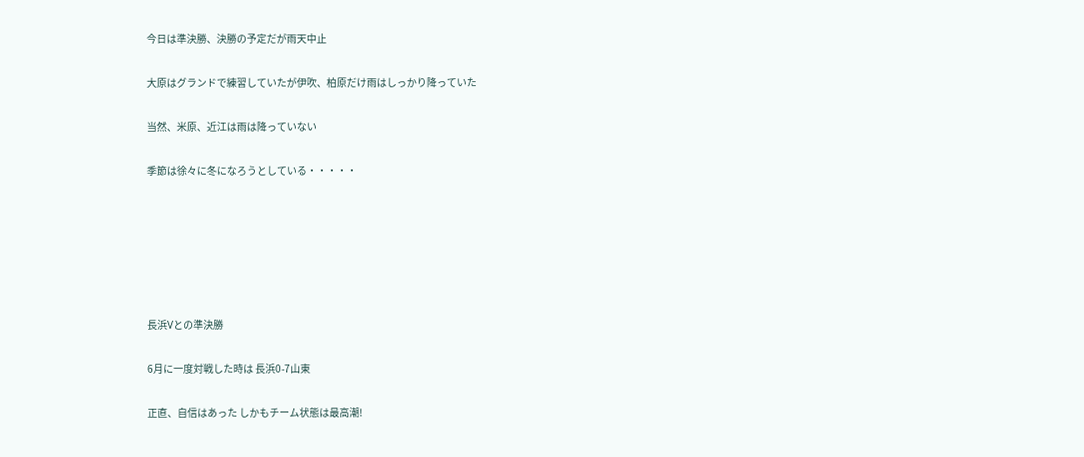今日は準決勝、決勝の予定だが雨天中止

大原はグランドで練習していたが伊吹、柏原だけ雨はしっかり降っていた

当然、米原、近江は雨は降っていない

季節は徐々に冬になろうとしている・・・・・






長浜Vとの準決勝

6月に一度対戦した時は 長浜0-7山東

正直、自信はあった しかもチーム状態は最高潮!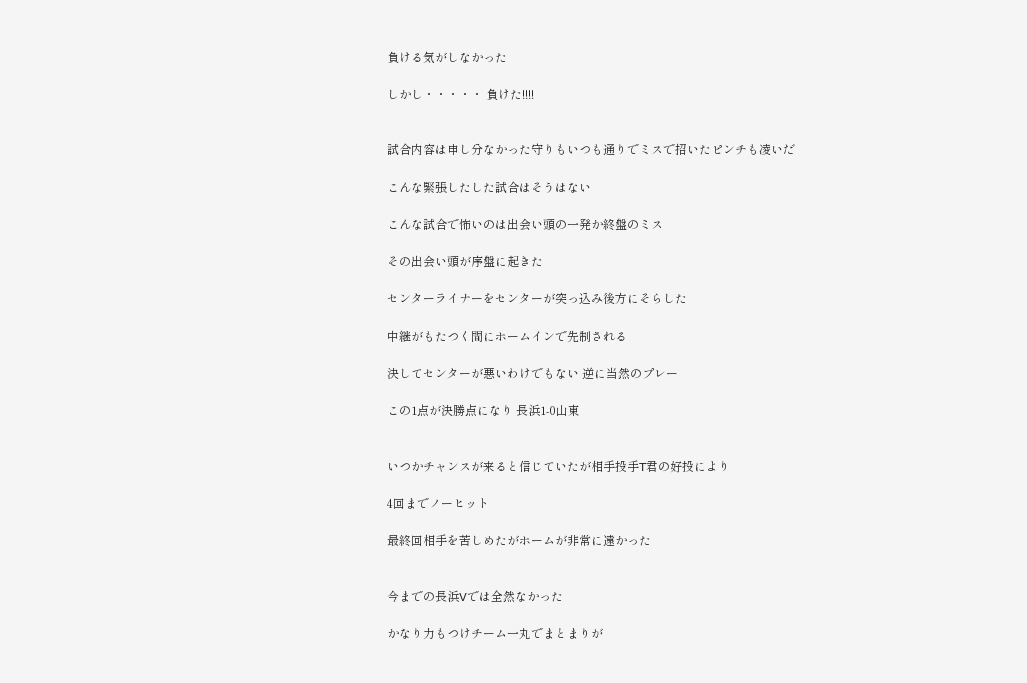負ける気がしなかった

しかし・・・・・ 負けた!!!!


試合内容は申し分なかった守りもいつも通りでミスで招いたピンチも凌いだ

こんな緊張したした試合はそうはない

こんな試合で怖いのは出会い頭の一発か終盤のミス

その出会い頭が序盤に起きた

センターライナーをセンターが突っ込み後方にそらした

中継がもたつく間にホームインで先制される

決してセンターが悪いわけでもない 逆に当然のプレー

この1点が決勝点になり 長浜1-0山東


いつかチャンスが来ると信じていたが相手投手T君の好投により

4回までノーヒット

最終回相手を苦しめたがホームが非常に遠かった


今までの長浜Vでは全然なかった

かなり力もつけチーム一丸でまとまりが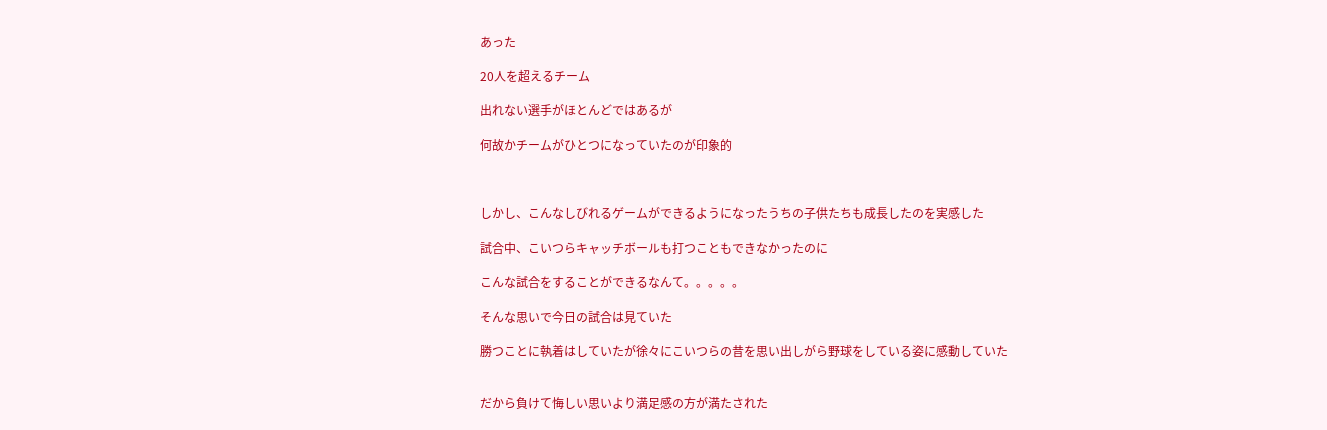あった

20人を超えるチーム

出れない選手がほとんどではあるが

何故かチームがひとつになっていたのが印象的



しかし、こんなしびれるゲームができるようになったうちの子供たちも成長したのを実感した

試合中、こいつらキャッチボールも打つこともできなかったのに

こんな試合をすることができるなんて。。。。。

そんな思いで今日の試合は見ていた

勝つことに執着はしていたが徐々にこいつらの昔を思い出しがら野球をしている姿に感動していた


だから負けて悔しい思いより満足感の方が満たされた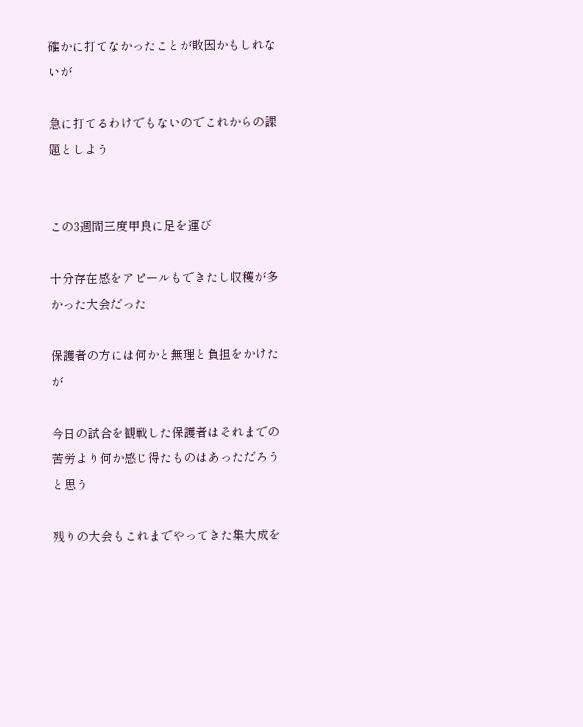確かに打てなかったことが敗因かもしれないが

急に打てるわけでもないのでこれからの課題としよう


この3週間三度甲良に足を運び

十分存在感をアピールもできたし収穫が多かった大会だった

保護者の方には何かと無理と負担をかけたが

今日の試合を観戦した保護者はそれまでの苦労より何か感じ得たものはあっただろうと思う

残りの大会もこれまでやってきた集大成を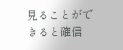見ることができると確信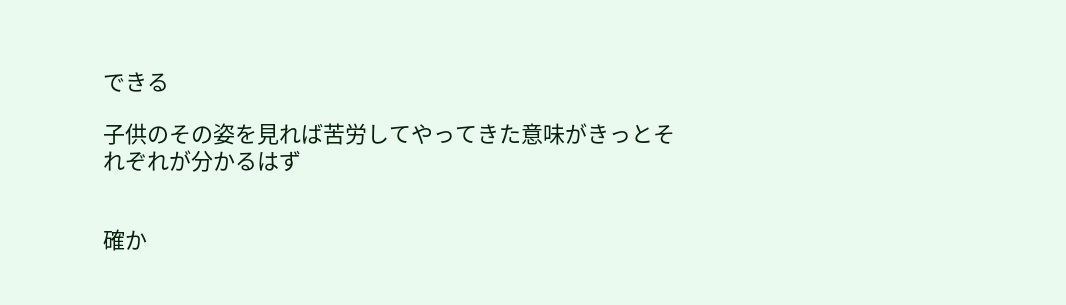できる

子供のその姿を見れば苦労してやってきた意味がきっとそれぞれが分かるはず


確か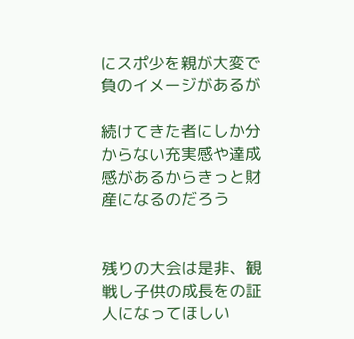にスポ少を親が大変で負のイメージがあるが

続けてきた者にしか分からない充実感や達成感があるからきっと財産になるのだろう


残りの大会は是非、観戦し子供の成長をの証人になってほしい